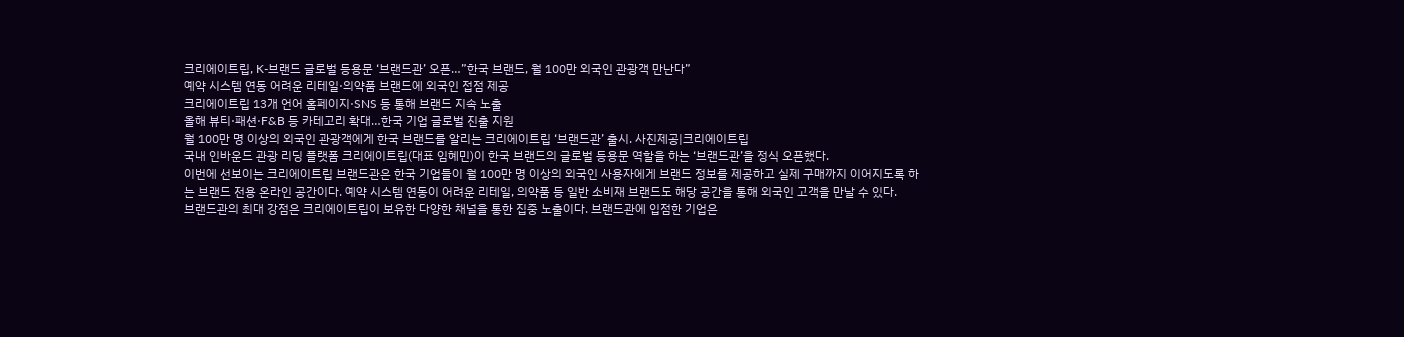크리에이트립, K-브랜드 글로벌 등용문 ‘브랜드관’ 오픈…”한국 브랜드, 월 100만 외국인 관광객 만난다”
예약 시스템 연동 어려운 리테일·의약품 브랜드에 외국인 접점 제공
크리에이트립 13개 언어 홈페이지·SNS 등 통해 브랜드 지속 노출
올해 뷰티·패션·F&B 등 카테고리 확대…한국 기업 글로벌 진출 지원
월 100만 명 이상의 외국인 관광객에게 한국 브랜드를 알리는 크리에이트립 ‘브랜드관’ 출시. 사진제공|크리에이트립
국내 인바운드 관광 리딩 플랫폼 크리에이트립(대표 임혜민)이 한국 브랜드의 글로벌 등용문 역할을 하는 ‘브랜드관’을 정식 오픈했다.
이번에 선보이는 크리에이트립 브랜드관은 한국 기업들이 월 100만 명 이상의 외국인 사용자에게 브랜드 정보를 제공하고 실제 구매까지 이어지도록 하는 브랜드 전용 온라인 공간이다. 예약 시스템 연동이 어려운 리테일, 의약품 등 일반 소비재 브랜드도 해당 공간을 통해 외국인 고객을 만날 수 있다.
브랜드관의 최대 강점은 크리에이트립이 보유한 다양한 채널을 통한 집중 노출이다. 브랜드관에 입점한 기업은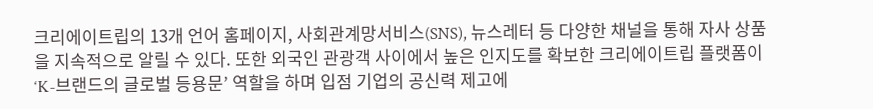크리에이트립의 13개 언어 홈페이지, 사회관계망서비스(SNS), 뉴스레터 등 다양한 채널을 통해 자사 상품을 지속적으로 알릴 수 있다. 또한 외국인 관광객 사이에서 높은 인지도를 확보한 크리에이트립 플랫폼이 ‘K-브랜드의 글로벌 등용문’ 역할을 하며 입점 기업의 공신력 제고에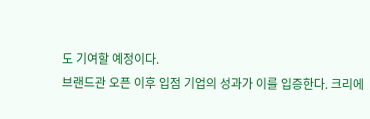도 기여할 예정이다.
브랜드관 오픈 이후 입점 기업의 성과가 이를 입증한다. 크리에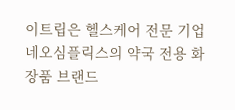이트립은 헬스케어 전문 기업 네오심플릭스의 약국 전용 화장품 브랜드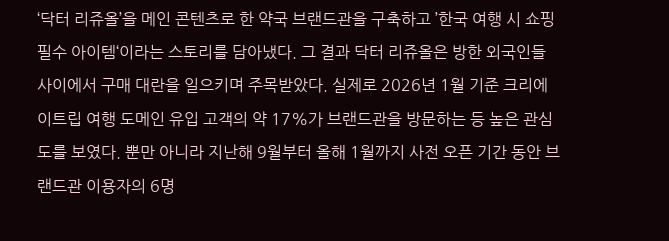‘닥터 리쥬올’을 메인 콘텐츠로 한 약국 브랜드관을 구축하고 ’한국 여행 시 쇼핑 필수 아이템‘이라는 스토리를 담아냈다. 그 결과 닥터 리쥬올은 방한 외국인들 사이에서 구매 대란을 일으키며 주목받았다. 실제로 2026년 1월 기준 크리에이트립 여행 도메인 유입 고객의 약 17%가 브랜드관을 방문하는 등 높은 관심도를 보였다. 뿐만 아니라 지난해 9월부터 올해 1월까지 사전 오픈 기간 동안 브랜드관 이용자의 6명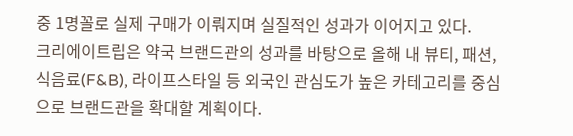중 1명꼴로 실제 구매가 이뤄지며 실질적인 성과가 이어지고 있다.
크리에이트립은 약국 브랜드관의 성과를 바탕으로 올해 내 뷰티, 패션, 식음료(F&B), 라이프스타일 등 외국인 관심도가 높은 카테고리를 중심으로 브랜드관을 확대할 계획이다.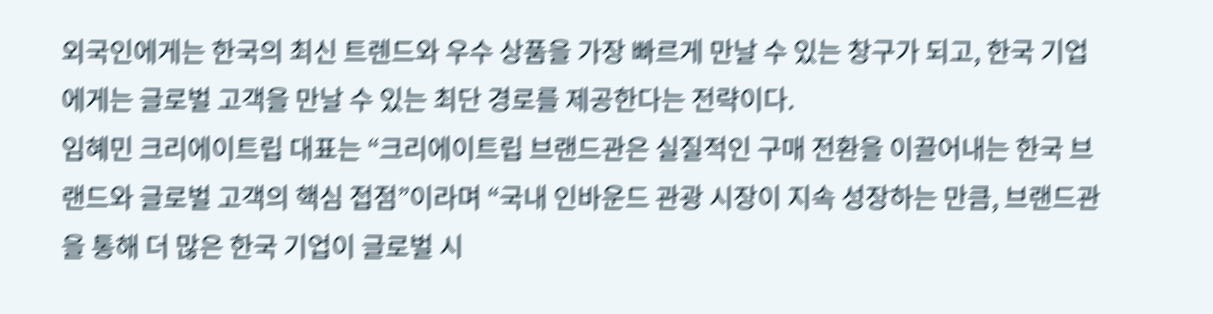외국인에게는 한국의 최신 트렌드와 우수 상품을 가장 빠르게 만날 수 있는 창구가 되고, 한국 기업에게는 글로벌 고객을 만날 수 있는 최단 경로를 제공한다는 전략이다.
임혜민 크리에이트립 대표는 “크리에이트립 브랜드관은 실질적인 구매 전환을 이끌어내는 한국 브랜드와 글로벌 고객의 핵심 접점”이라며 “국내 인바운드 관광 시장이 지속 성장하는 만큼, 브랜드관을 통해 더 많은 한국 기업이 글로벌 시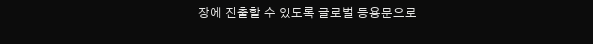장에 진출할 수 있도록 글로벌 등용문으로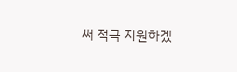써 적극 지원하겠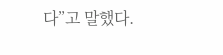다”고 말했다.